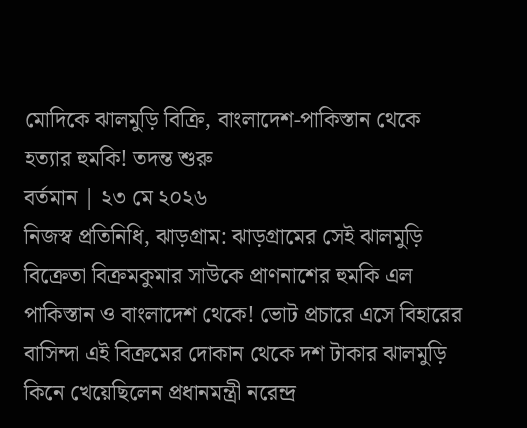মোদিকে ঝালমুড়ি বিক্রি, বাংলাদেশ-পাকিস্তান থেকে হত্যার হুমকি! তদন্ত শুরু
বর্তমান | ২৩ মে ২০২৬
নিজস্ব প্রতিনিধি, ঝাড়গ্ৰাম: ঝাড়গ্রামের সেই ঝালমুড়ি বিক্রেতা বিক্রমকুমার সাউকে প্রাণনাশের হুমকি এল পাকিস্তান ও বাংলাদেশ থেকে! ভোট প্রচারে এসে বিহারের বাসিন্দা এই বিক্রমের দোকান থেকে দশ টাকার ঝালমুড়ি কিনে খেয়েছিলেন প্রধানমন্ত্রী নরেন্দ্র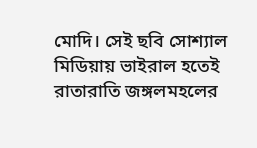মোদি। সেই ছবি সোশ্যাল মিডিয়ায় ভাইরাল হতেই রাতারাতি জঙ্গলমহলের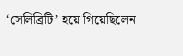‘সেলিব্রিটি’ হয়ে গিয়েছিলেন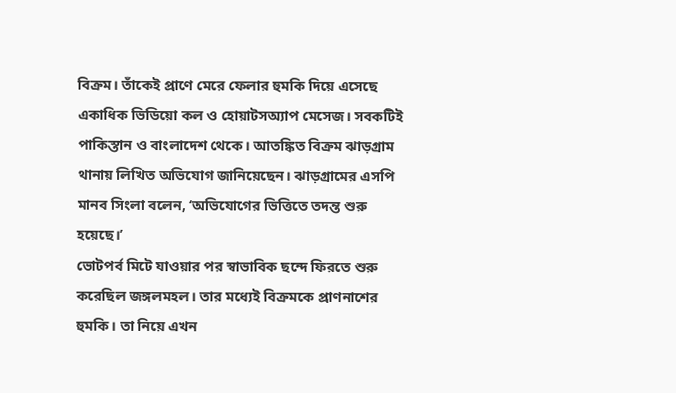বিক্রম। তাঁকেই প্রাণে মেরে ফেলার হুমকি দিয়ে এসেছে একাধিক ভিডিয়ো কল ও হোয়াটসঅ্যাপ মেসেজ। সবকটিই পাকিস্তান ও বাংলাদেশ থেকে। আতঙ্কিত বিক্রম ঝাড়গ্রাম থানায় লিখিত অভিযোগ জানিয়েছেন। ঝাড়গ্ৰামের এসপি মানব সিংলা বলেন, ‘অভিযোগের ভিত্তিতে তদন্ত শুরু হয়েছে।’
ভোটপর্ব মিটে যাওয়ার পর স্বাভাবিক ছন্দে ফিরতে শুরু করেছিল জঙ্গলমহল। তার মধ্যেই বিক্রমকে প্রাণনাশের হুমকি। তা নিয়ে এখন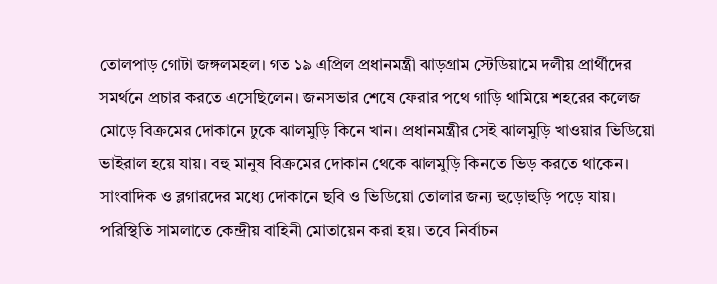তোলপাড় গোটা জঙ্গলমহল। গত ১৯ এপ্রিল প্রধানমন্ত্রী ঝাড়গ্ৰাম স্টেডিয়ামে দলীয় প্রার্থীদের সমর্থনে প্রচার করতে এসেছিলেন। জনসভার শেষে ফেরার পথে গাড়ি থামিয়ে শহরের কলেজ মোড়ে বিক্রমের দোকানে ঢুকে ঝালমুড়ি কিনে খান। প্রধানমন্ত্রীর সেই ঝালমুড়ি খাওয়ার ভিডিয়ো ভাইরাল হয়ে যায়। বহু মানুষ বিক্রমের দোকান থেকে ঝালমুড়ি কিনতে ভিড় করতে থাকেন। সাংবাদিক ও ব্লগারদের মধ্যে দোকানে ছবি ও ভিডিয়ো তোলার জন্য হুড়োহুড়ি পড়ে যায়। পরিস্থিতি সামলাতে কেন্দ্রীয় বাহিনী মোতায়েন করা হয়। তবে নির্বাচন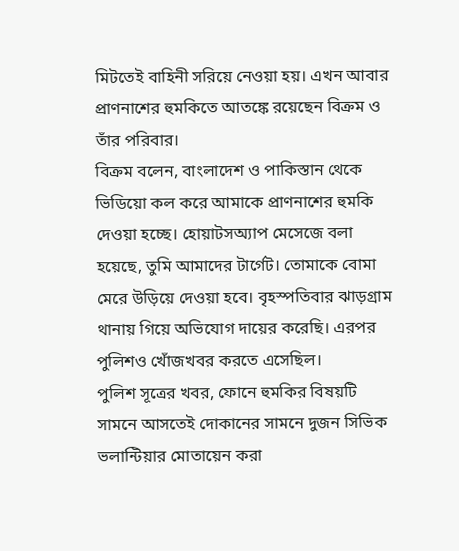মিটতেই বাহিনী সরিয়ে নেওয়া হয়। এখন আবার প্রাণনাশের হুমকিতে আতঙ্কে রয়েছেন বিক্রম ও তাঁর পরিবার।
বিক্রম বলেন, বাংলাদেশ ও পাকিস্তান থেকে ভিডিয়ো কল করে আমাকে প্রাণনাশের হুমকি দেওয়া হচ্ছে। হোয়াটসঅ্যাপ মেসেজে বলা হয়েছে, তুমি আমাদের টার্গেট। তোমাকে বোমা মেরে উড়িয়ে দেওয়া হবে। বৃহস্পতিবার ঝাড়গ্ৰাম থানায় গিয়ে অভিযোগ দায়ের করেছি। এরপর পুলিশও খোঁজখবর করতে এসেছিল।
পুলিশ সূত্রের খবর, ফোনে হুমকির বিষয়টি সামনে আসতেই দোকানের সামনে দুজন সিভিক ভলান্টিয়ার মোতায়েন করা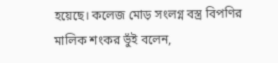হয়েছে। কলেজ মোড় সংলগ্ন বস্ত্র বিপণির মালিক শংকর ভুঁই বলেন,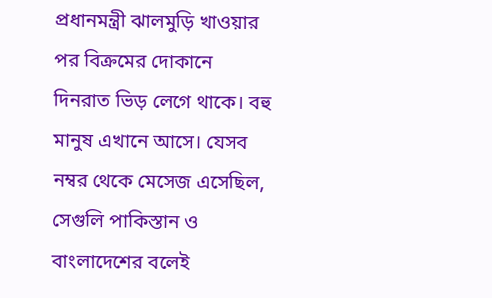প্রধানমন্ত্রী ঝালমুড়ি খাওয়ার পর বিক্রমের দোকানে দিনরাত ভিড় লেগে থাকে। বহু মানুষ এখানে আসে। যেসব নম্বর থেকে মেসেজ এসেছিল, সেগুলি পাকিস্তান ও বাংলাদেশের বলেই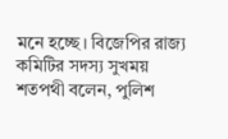মনে হচ্ছে। বিজেপির রাজ্য কমিটির সদস্য সুখময় শতপথী বলেন, পুলিশ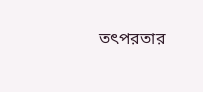তৎপরতার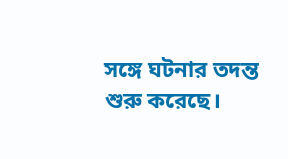সঙ্গে ঘটনার তদন্ত শুরু করেছে।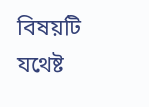বিষয়টি যথেষ্ট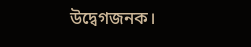উদ্বেগজনক।